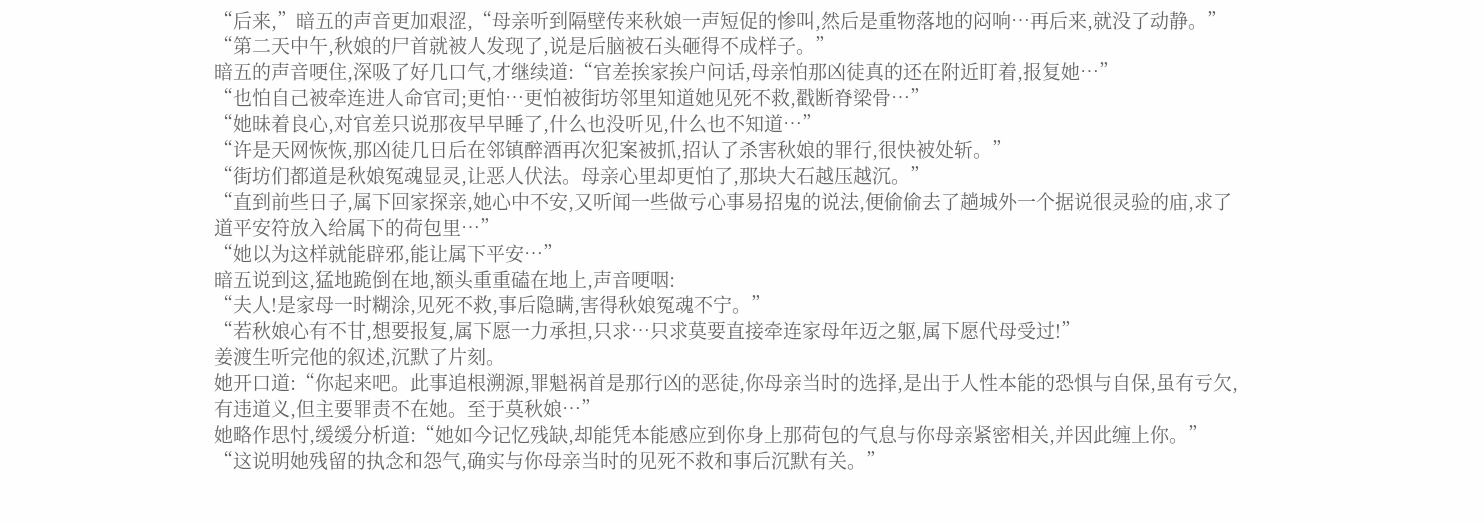“后来,”暗五的声音更加艰涩,“母亲听到隔壁传来秋娘一声短促的惨叫,然后是重物落地的闷响…再后来,就没了动静。”
“第二天中午,秋娘的尸首就被人发现了,说是后脑被石头砸得不成样子。”
暗五的声音哽住,深吸了好几口气,才继续道:“官差挨家挨户问话,母亲怕那凶徒真的还在附近盯着,报复她…”
“也怕自己被牵连进人命官司;更怕…更怕被街坊邻里知道她见死不救,戳断脊梁骨…”
“她昧着良心,对官差只说那夜早早睡了,什么也没听见,什么也不知道…”
“许是天网恢恢,那凶徒几日后在邻镇醉酒再次犯案被抓,招认了杀害秋娘的罪行,很快被处斩。”
“街坊们都道是秋娘冤魂显灵,让恶人伏法。母亲心里却更怕了,那块大石越压越沉。”
“直到前些日子,属下回家探亲,她心中不安,又听闻一些做亏心事易招鬼的说法,便偷偷去了趟城外一个据说很灵验的庙,求了道平安符放入给属下的荷包里…”
“她以为这样就能辟邪,能让属下平安…”
暗五说到这,猛地跪倒在地,额头重重磕在地上,声音哽咽:
“夫人!是家母一时糊涂,见死不救,事后隐瞒,害得秋娘冤魂不宁。”
“若秋娘心有不甘,想要报复,属下愿一力承担,只求…只求莫要直接牵连家母年迈之躯,属下愿代母受过!”
姜渡生听完他的叙述,沉默了片刻。
她开口道:“你起来吧。此事追根溯源,罪魁祸首是那行凶的恶徒,你母亲当时的选择,是出于人性本能的恐惧与自保,虽有亏欠,有违道义,但主要罪责不在她。至于莫秋娘…”
她略作思忖,缓缓分析道:“她如今记忆残缺,却能凭本能感应到你身上那荷包的气息与你母亲紧密相关,并因此缠上你。”
“这说明她残留的执念和怨气,确实与你母亲当时的见死不救和事后沉默有关。”